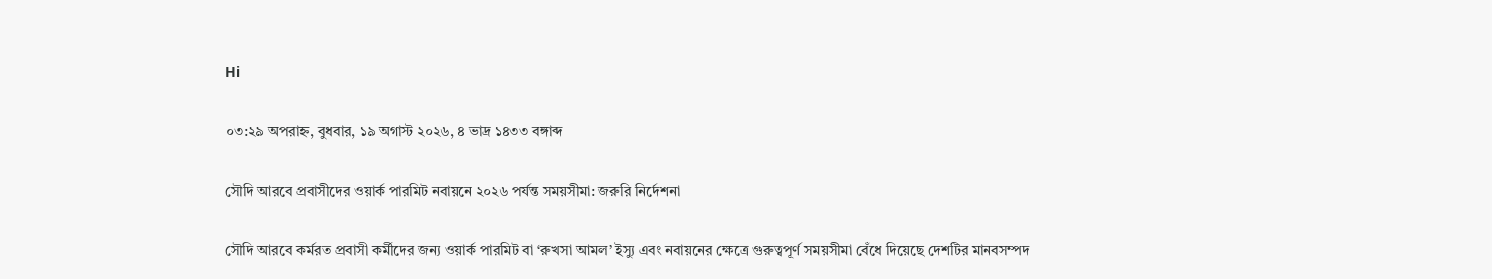Hi

০৩:২৯ অপরাহ্ন, বুধবার, ১৯ অগাস্ট ২০২৬, ৪ ভাদ্র ১৪৩৩ বঙ্গাব্দ

সৌদি আরবে প্রবাসীদের ওয়ার্ক পারমিট নবায়নে ২০২৬ পর্যন্ত সময়সীমা: জরুরি নির্দেশনা

সৌদি আরবে কর্মরত প্রবাসী কর্মীদের জন্য ওয়ার্ক পারমিট বা ‘রুখসা আমল’ ইস্যু এবং নবায়নের ক্ষেত্রে গুরুত্বপূর্ণ সময়সীমা বেঁধে দিয়েছে দেশটির মানবসম্পদ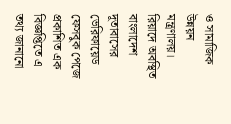ও সামাজিক উন্নয়ন মন্ত্রণালয়। রিয়াদে অবস্থিত বাংলাদেশ দূতাবাসের ভেরিফায়েড ফেসবুক পেজে প্রকাশিত এক বিজ্ঞপ্তিতে এ তথ্য জানানো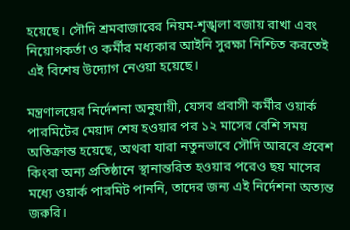হয়েছে। সৌদি শ্রমবাজারের নিয়ম-শৃঙ্খলা বজায় রাখা এবং নিয়োগকর্তা ও কর্মীর মধ্যকার আইনি সুরক্ষা নিশ্চিত করতেই এই বিশেষ উদ্যোগ নেওয়া হয়েছে।

মন্ত্রণালয়ের নির্দেশনা অনুযায়ী, যেসব প্রবাসী কর্মীর ওয়ার্ক পারমিটের মেয়াদ শেষ হওয়ার পর ১২ মাসের বেশি সময় অতিক্রান্ত হয়েছে, অথবা যারা নতুনভাবে সৌদি আরবে প্রবেশ কিংবা অন্য প্রতিষ্ঠানে স্থানান্তরিত হওয়ার পরেও ছয় মাসের মধ্যে ওয়ার্ক পারমিট পাননি, তাদের জন্য এই নির্দেশনা অত্যন্ত জরুরি।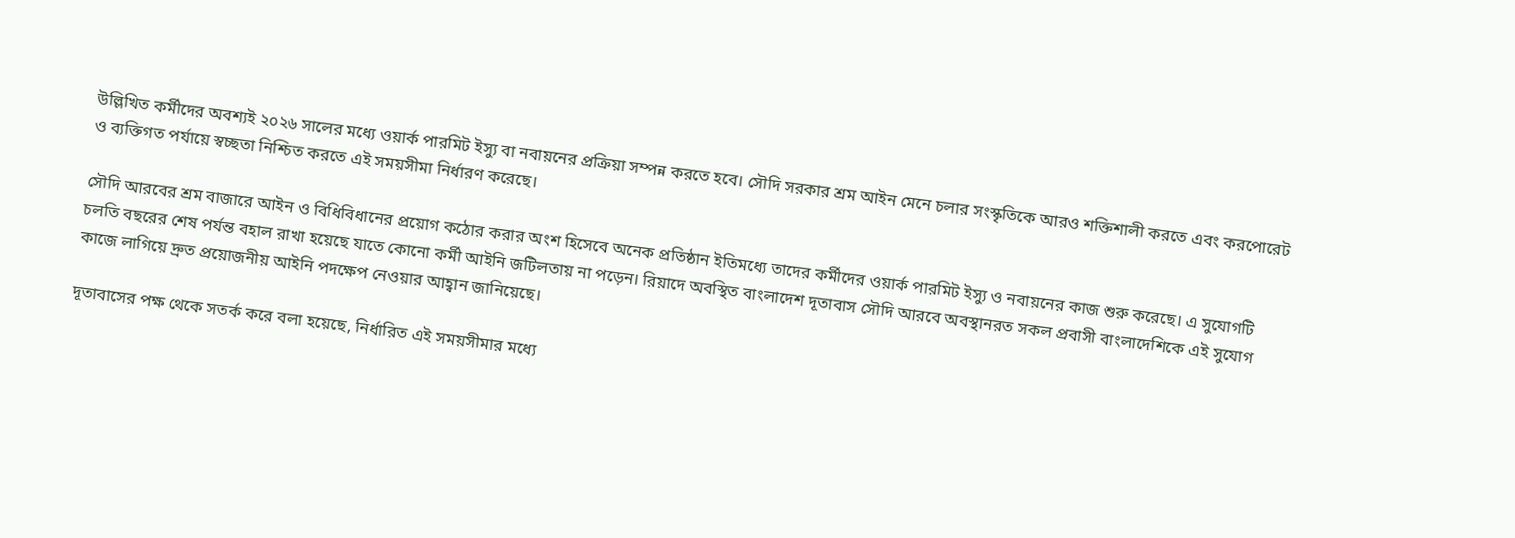উল্লিখিত কর্মীদের অবশ্যই ২০২৬ সালের মধ্যে ওয়ার্ক পারমিট ইস্যু বা নবায়নের প্রক্রিয়া সম্পন্ন করতে হবে। সৌদি সরকার শ্রম আইন মেনে চলার সংস্কৃতিকে আরও শক্তিশালী করতে এবং করপোরেট ও ব্যক্তিগত পর্যায়ে স্বচ্ছতা নিশ্চিত করতে এই সময়সীমা নির্ধারণ করেছে।

সৌদি আরবের শ্রম বাজারে আইন ও বিধিবিধানের প্রয়োগ কঠোর করার অংশ হিসেবে অনেক প্রতিষ্ঠান ইতিমধ্যে তাদের কর্মীদের ওয়ার্ক পারমিট ইস্যু ও নবায়নের কাজ শুরু করেছে। এ সুযোগটি চলতি বছরের শেষ পর্যন্ত বহাল রাখা হয়েছে যাতে কোনো কর্মী আইনি জটিলতায় না পড়েন। রিয়াদে অবস্থিত বাংলাদেশ দূতাবাস সৌদি আরবে অবস্থানরত সকল প্রবাসী বাংলাদেশিকে এই সুযোগ কাজে লাগিয়ে দ্রুত প্রয়োজনীয় আইনি পদক্ষেপ নেওয়ার আহ্বান জানিয়েছে।

দূতাবাসের পক্ষ থেকে সতর্ক করে বলা হয়েছে, নির্ধারিত এই সময়সীমার মধ্যে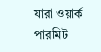যারা ওয়ার্ক পারমিট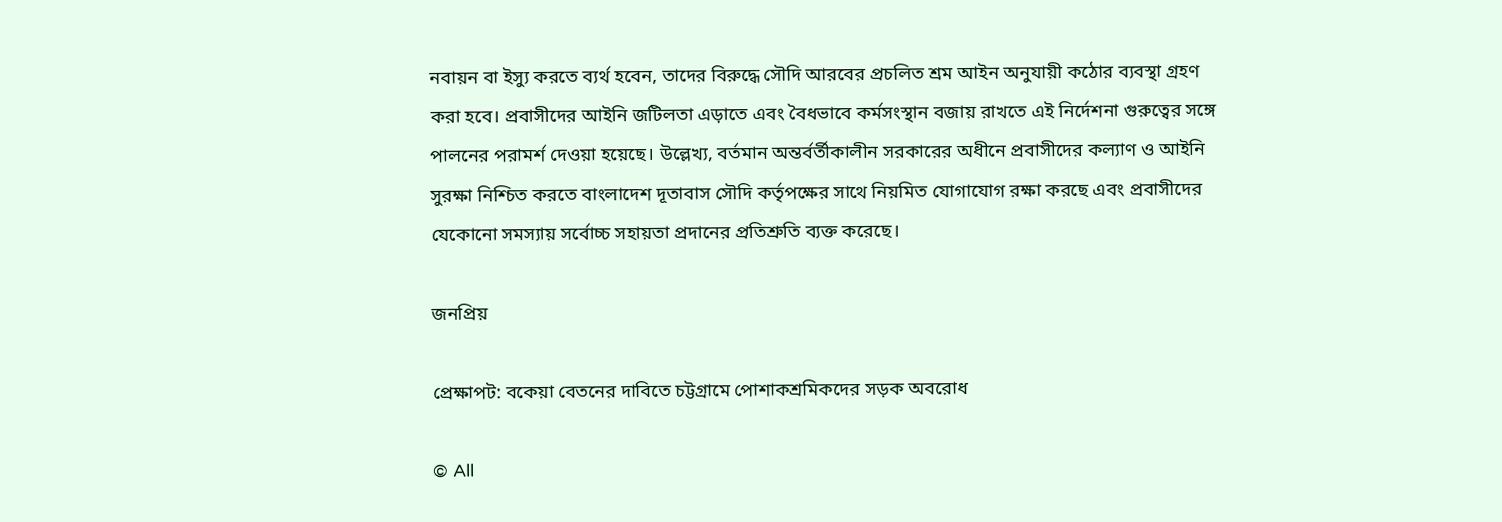নবায়ন বা ইস্যু করতে ব্যর্থ হবেন, তাদের বিরুদ্ধে সৌদি আরবের প্রচলিত শ্রম আইন অনুযায়ী কঠোর ব্যবস্থা গ্রহণ করা হবে। প্রবাসীদের আইনি জটিলতা এড়াতে এবং বৈধভাবে কর্মসংস্থান বজায় রাখতে এই নির্দেশনা গুরুত্বের সঙ্গে পালনের পরামর্শ দেওয়া হয়েছে। উল্লেখ্য, বর্তমান অন্তর্বর্তীকালীন সরকারের অধীনে প্রবাসীদের কল্যাণ ও আইনি সুরক্ষা নিশ্চিত করতে বাংলাদেশ দূতাবাস সৌদি কর্তৃপক্ষের সাথে নিয়মিত যোগাযোগ রক্ষা করছে এবং প্রবাসীদের যেকোনো সমস্যায় সর্বোচ্চ সহায়তা প্রদানের প্রতিশ্রুতি ব্যক্ত করেছে।

জনপ্রিয়

প্রেক্ষাপট: বকেয়া বেতনের দাবিতে চট্টগ্রামে পোশাকশ্রমিকদের সড়ক অবরোধ

© All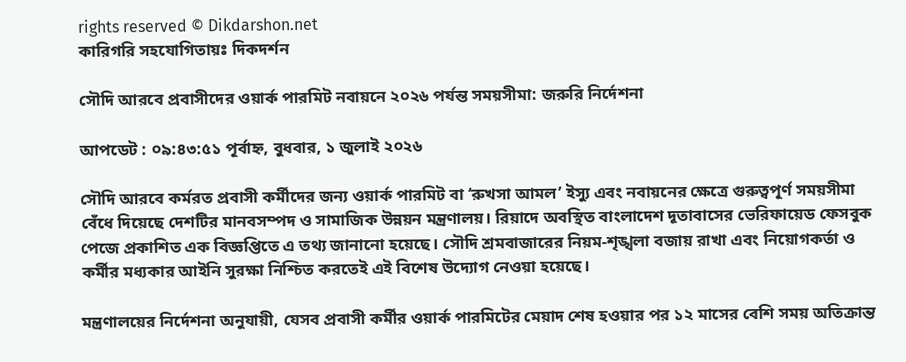rights reserved © Dikdarshon.net
কারিগরি সহযোগিতায়ঃ দিকদর্শন

সৌদি আরবে প্রবাসীদের ওয়ার্ক পারমিট নবায়নে ২০২৬ পর্যন্ত সময়সীমা: জরুরি নির্দেশনা

আপডেট : ০৯:৪৩:৫১ পূর্বাহ্ন, বুধবার, ১ জুলাই ২০২৬

সৌদি আরবে কর্মরত প্রবাসী কর্মীদের জন্য ওয়ার্ক পারমিট বা ‘রুখসা আমল’ ইস্যু এবং নবায়নের ক্ষেত্রে গুরুত্বপূর্ণ সময়সীমা বেঁধে দিয়েছে দেশটির মানবসম্পদ ও সামাজিক উন্নয়ন মন্ত্রণালয়। রিয়াদে অবস্থিত বাংলাদেশ দূতাবাসের ভেরিফায়েড ফেসবুক পেজে প্রকাশিত এক বিজ্ঞপ্তিতে এ তথ্য জানানো হয়েছে। সৌদি শ্রমবাজারের নিয়ম-শৃঙ্খলা বজায় রাখা এবং নিয়োগকর্তা ও কর্মীর মধ্যকার আইনি সুরক্ষা নিশ্চিত করতেই এই বিশেষ উদ্যোগ নেওয়া হয়েছে।

মন্ত্রণালয়ের নির্দেশনা অনুযায়ী, যেসব প্রবাসী কর্মীর ওয়ার্ক পারমিটের মেয়াদ শেষ হওয়ার পর ১২ মাসের বেশি সময় অতিক্রান্ত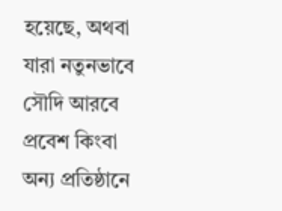হয়েছে, অথবা যারা নতুনভাবে সৌদি আরবে প্রবেশ কিংবা অন্য প্রতিষ্ঠানে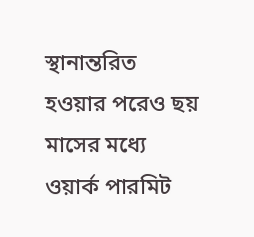স্থানান্তরিত হওয়ার পরেও ছয় মাসের মধ্যে ওয়ার্ক পারমিট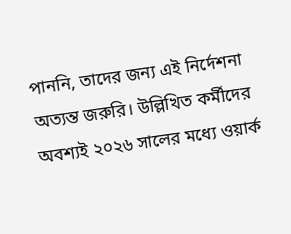পাননি, তাদের জন্য এই নির্দেশনা অত্যন্ত জরুরি। উল্লিখিত কর্মীদের অবশ্যই ২০২৬ সালের মধ্যে ওয়ার্ক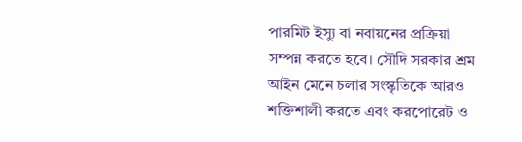পারমিট ইস্যু বা নবায়নের প্রক্রিয়া সম্পন্ন করতে হবে। সৌদি সরকার শ্রম আইন মেনে চলার সংস্কৃতিকে আরও শক্তিশালী করতে এবং করপোরেট ও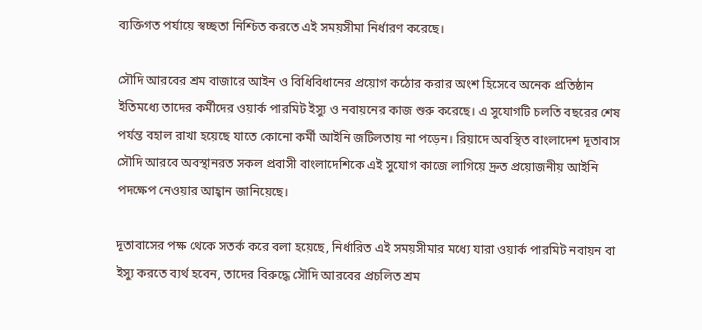ব্যক্তিগত পর্যায়ে স্বচ্ছতা নিশ্চিত করতে এই সময়সীমা নির্ধারণ করেছে।

সৌদি আরবের শ্রম বাজারে আইন ও বিধিবিধানের প্রয়োগ কঠোর করার অংশ হিসেবে অনেক প্রতিষ্ঠান ইতিমধ্যে তাদের কর্মীদের ওয়ার্ক পারমিট ইস্যু ও নবায়নের কাজ শুরু করেছে। এ সুযোগটি চলতি বছরের শেষ পর্যন্ত বহাল রাখা হয়েছে যাতে কোনো কর্মী আইনি জটিলতায় না পড়েন। রিয়াদে অবস্থিত বাংলাদেশ দূতাবাস সৌদি আরবে অবস্থানরত সকল প্রবাসী বাংলাদেশিকে এই সুযোগ কাজে লাগিয়ে দ্রুত প্রয়োজনীয় আইনি পদক্ষেপ নেওয়ার আহ্বান জানিয়েছে।

দূতাবাসের পক্ষ থেকে সতর্ক করে বলা হয়েছে, নির্ধারিত এই সময়সীমার মধ্যে যারা ওয়ার্ক পারমিট নবায়ন বা ইস্যু করতে ব্যর্থ হবেন, তাদের বিরুদ্ধে সৌদি আরবের প্রচলিত শ্রম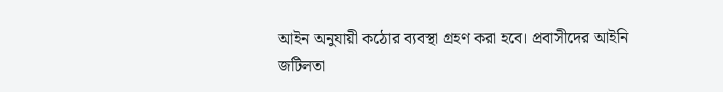আইন অনুযায়ী কঠোর ব্যবস্থা গ্রহণ করা হবে। প্রবাসীদের আইনি জটিলতা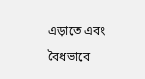এড়াতে এবং বৈধভাবে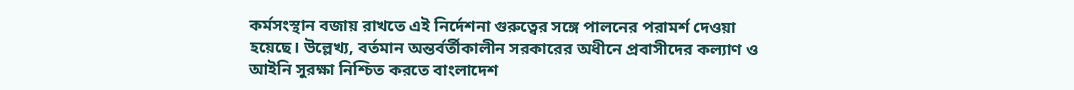কর্মসংস্থান বজায় রাখতে এই নির্দেশনা গুরুত্বের সঙ্গে পালনের পরামর্শ দেওয়া হয়েছে। উল্লেখ্য, বর্তমান অন্তর্বর্তীকালীন সরকারের অধীনে প্রবাসীদের কল্যাণ ও আইনি সুরক্ষা নিশ্চিত করতে বাংলাদেশ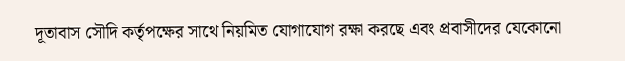দূতাবাস সৌদি কর্তৃপক্ষের সাথে নিয়মিত যোগাযোগ রক্ষা করছে এবং প্রবাসীদের যেকোনো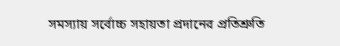সমস্যায় সর্বোচ্চ সহায়তা প্রদানের প্রতিশ্রুতি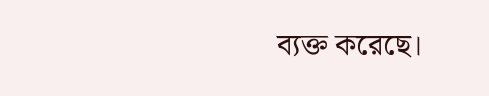ব্যক্ত করেছে।